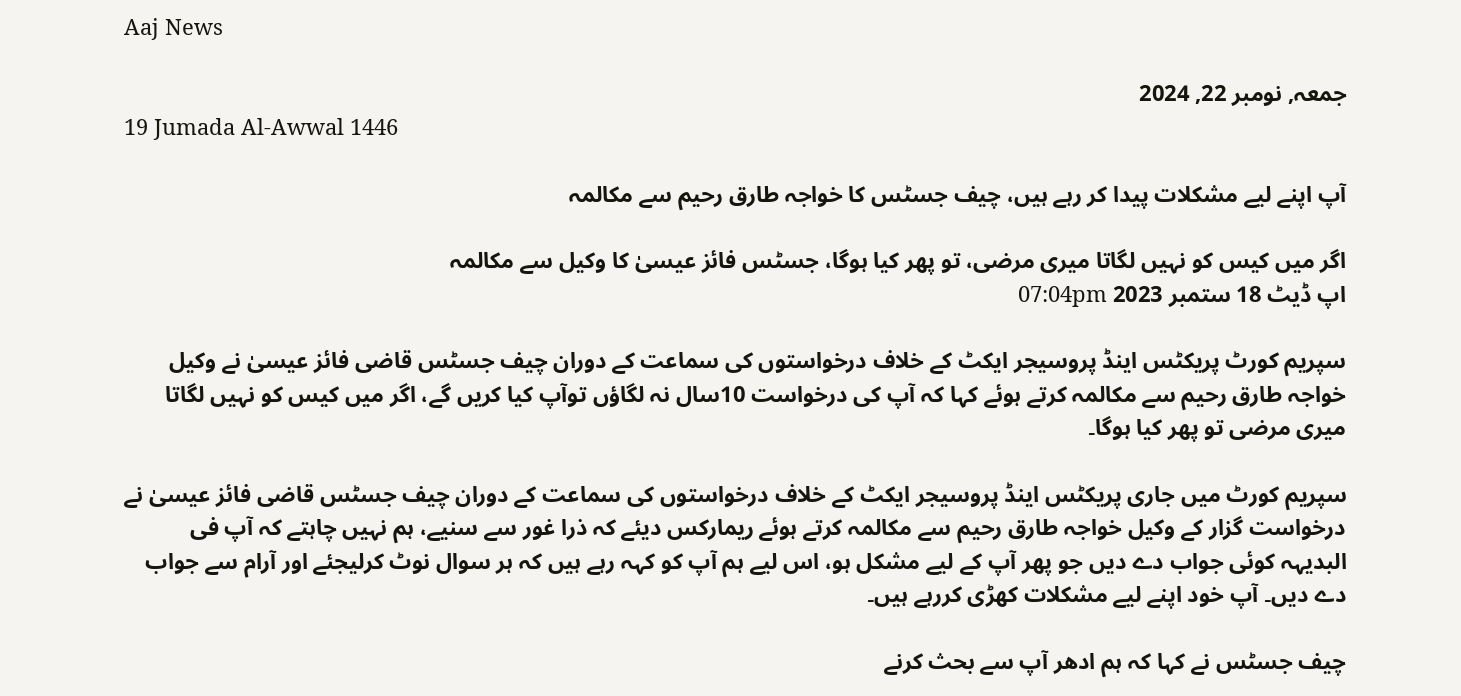Aaj News

جمعہ, نومبر 22, 2024
19 Jumada Al-Awwal 1446

آپ اپنے لیے مشکلات پیدا کر رہے ہیں، چیف جسٹس کا خواجہ طارق رحیم سے مکالمہ

اگر میں کیس کو نہیں لگاتا میری مرضی، تو پھر کیا ہوگا، جسٹس فائز عیسیٰ کا وکیل سے مکالمہ
اپ ڈیٹ 18 ستمبر 2023 07:04pm

سپریم کورٹ پریکٹس اینڈ پروسیجر ایکٹ کے خلاف درخواستوں کی سماعت کے دوران چیف جسٹس قاضی فائز عیسیٰ نے وکیل خواجہ طارق رحیم سے مکالمہ کرتے ہوئے کہا کہ آپ کی درخواست 10سال نہ لگاؤں توآپ کیا کریں گے، اگر میں کیس کو نہیں لگاتا میری مرضی تو پھر کیا ہوگا۔

سپریم کورٹ میں جاری پریکٹس اینڈ پروسیجر ایکٹ کے خلاف درخواستوں کی سماعت کے دوران چیف جسٹس قاضی فائز عیسیٰ نے درخواست گزار کے وکیل خواجہ طارق رحیم سے مکالمہ کرتے ہوئے ریمارکس دیئے کہ ذرا غور سے سنیے، ہم نہیں چاہتے کہ آپ فی البدیہہ کوئی جواب دے دیں جو پھر آپ کے لیے مشکل ہو، اس لیے ہم آپ کو کہہ رہے ہیں کہ ہر سوال نوٹ کرلیجئے اور آرام سے جواب دے دیں۔ آپ خود اپنے لیے مشکلات کھڑی کررہے ہیں۔

چیف جسٹس نے کہا کہ ہم ادھر آپ سے بحث کرنے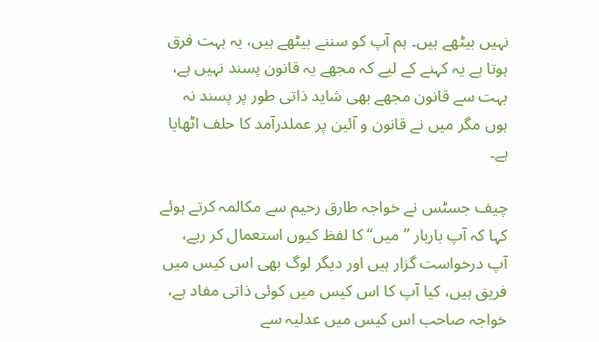نہیں بیٹھے ہیں۔ ہم آپ کو سننے بیٹھے ہیں، یہ بہت فرق ہوتا ہے یہ کہنے کے لیے کہ مجھے یہ قانون پسند نہیں ہے، بہت سے قانون مجھے بھی شاید ذاتی طور پر پسند نہ ہوں مگر میں نے قانون و آئین پر عملدرآمد کا حلف اٹھایا ہے۔

چیف جسٹس نے خواجہ طارق رحیم سے مکالمہ کرتے ہوئے کہا کہ آپ باربار ”میں“ کا لفظ کیوں استعمال کر رہے، آپ درخواست گزار ہیں اور دیگر لوگ بھی اس کیس میں فریق ہیں، کیا آپ کا اس کیس میں کوئی ذاتی مفاد ہے، خواجہ صاحب اس کیس میں عدلیہ سے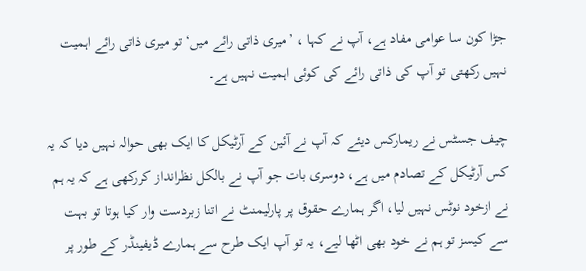جڑا کون سا عوامی مفاد ہے، آپ نے کہا ، ’میری ذاتی رائے میں‘ تو میری ذاتی رائے اہمیت نہیں رکھتی تو آپ کی ذاتی رائے کی کوئی اہمیت نہیں ہے۔

چیف جسٹس نے ریمارکس دیئے کہ آپ نے آئین کے آرٹیکل کا ایک بھی حوالہ نہیں دیا کہ یہ کس آرٹیکل کے تصادم میں ہے، دوسری بات جو آپ نے بالکل نظرانداز کررکھی ہے کہ یہ ہم نے ازخود نوٹس نہیں لیا، اگر ہمارے حقوق پر پارلیمنٹ نے اتنا زبردست وار کیا ہوتا تو بہت سے کیسز تو ہم نے خود بھی اٹھا لیے، یہ تو آپ ایک طرح سے ہمارے ڈیفینڈر کے طور پر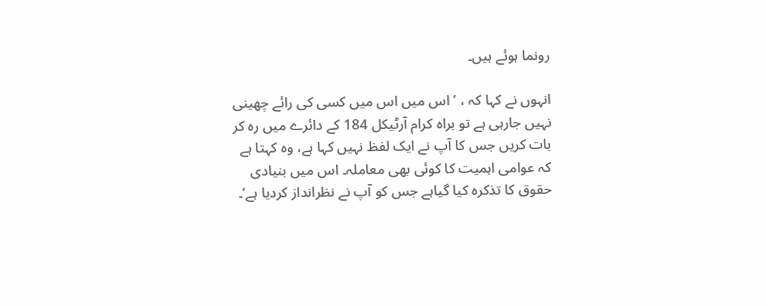رونما ہوئے ہیں۔

انہوں نے کہا کہ ، ’اس میں اس میں کسی کی رائے چھینی نہیں جارہی ہے تو براہ کرام آرٹیکل 184 کے دائرے میں رہ کر بات کریں جس کا آپ نے ایک لفظ نہیں کہا ہے، وہ کہتا ہے کہ عوامی اہمیت کا کوئی بھی معاملہ۔ اس میں بنیادی حقوق کا تذکرہ کیا گیاہے جس کو آپ نے نظرانداز کردیا ہے‘۔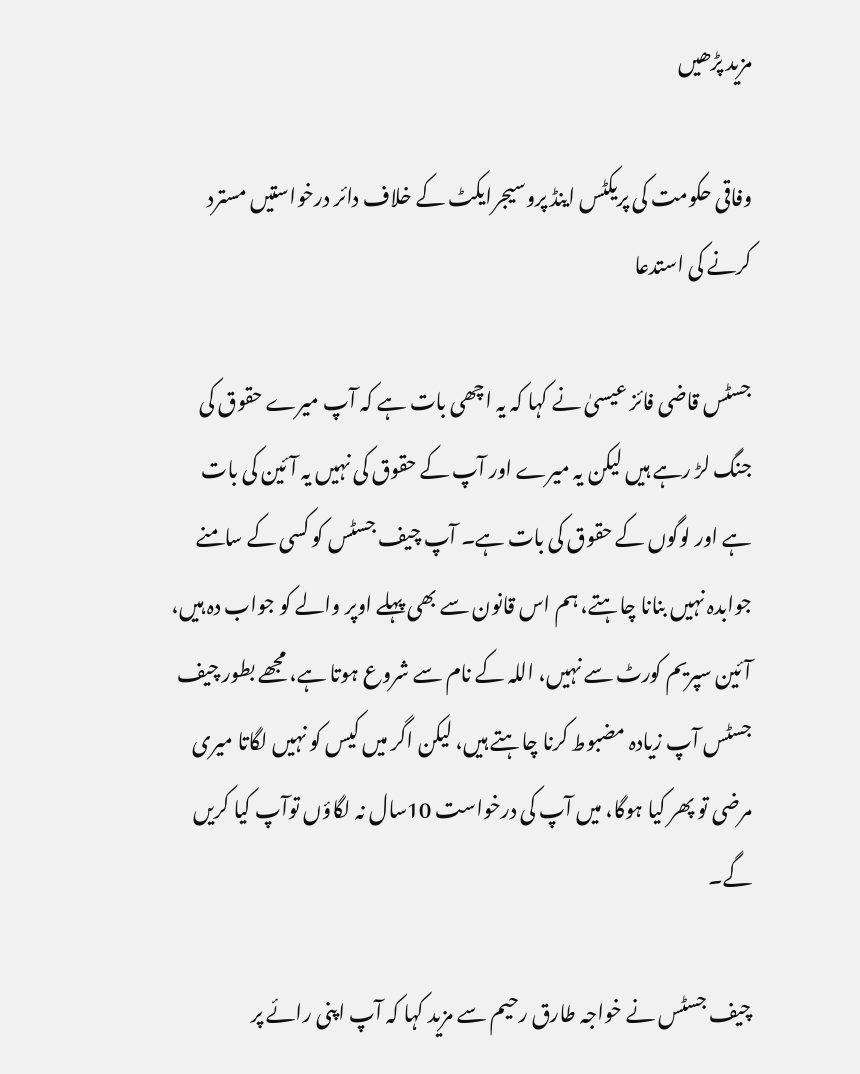مزید پڑھیں

وفاقی حکومت کی پریکٹس اینڈ پروسیجرایکٹ کے خلاف دائر درخواستیں مسترد کرنے کی استدعا

جسٹس قاضی فائز عیسیٰ نے کہا کہ یہ اچھی بات ہے کہ آپ میرے حقوق کی جنگ لڑ رہے ہیں لیکن یہ میرے اور آپ کے حقوق کی نہیں یہ آئین کی بات ہے اور لوگوں کے حقوق کی بات ہے۔ آپ چیف جسٹس کو کسی کے سامنے جوابدہ نہیں بنانا چاہتے، ہم اس قانون سے بھی پہلے اوپر والے کو جواب دہ ہیں، آئین سپریم کورٹ سے نہیں، اللہ کے نام سے شروع ہوتا ہے، مجھے بطور چیف جسٹس آپ زیادہ مضبوط کرنا چاہتے ہیں، لیکن اگر میں کیس کو نہیں لگاتا میری مرضی تو پھر کیا ہوگا، میں آپ کی درخواست 10سال نہ لگاؤں توآپ کیا کریں گے۔

چیف جسٹس نے خواجہ طارق رحیم سے مزید کہا کہ آپ اپنی رائے پر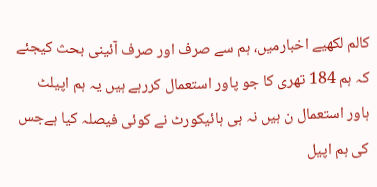کالم لکھیے اخبارمیں، ہم سے صرف اور صرف آئینی بحث کیجئے کہ ہم 184 تھری کا جو پاور استعمال کررہے ہیں یہ ہم اپیلٹ ہاور استعمال ن ہیں نہ ہی ہائیکورٹ نے کوئی فیصلہ کیا ہےجس کی ہم اپیل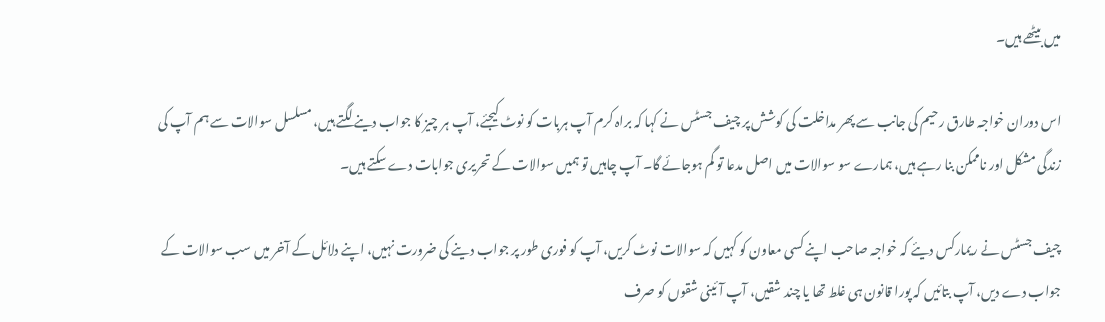میں بیٹھے ہیں۔

اس دوران خواجہ طارق رحیم کی جانب سے پھر مداخلت کی کوشش پر چیف جسٹس نے کہا کہ براہ کرم آپ ہربات کو نوٹ کیجئے، آپ ہر چیز کا جواب دینے لگتے ہیں، مسلسل سوالات سے ہم آپ کی زندگی مشکل اور ناممکن بنا رہے ہیں، ہمارے سو سوالات میں اصل مدعا تو گم ہوجائے گا۔ آپ چاہیں تو ہمیں سوالات کے تحریری جوابات دے سکتے ہیں۔

چیف جسٹس نے ریمارکس دیئے کہ خواجہ صاحب اپنے کسی معاون کو کہیں کہ سوالات نوٹ کریں، آپ کو فوری طور پر جواب دینے کی ضرورت نہیں، اپنے دلائل کے آخر میں سب سوالات کے جواب دے دیں، آپ بتائیں کہ پورا قانون ہی غلط تھا یا چند شقیں، آپ آئینی شقوں کو صرف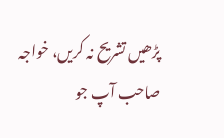پڑھیں تشریح نہ کریں، خواجہ صاحب آپ جو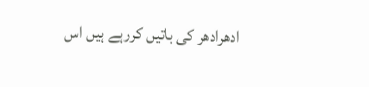ادھرادھر کی باتیں کررہے ہیں اس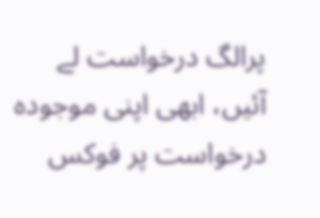پرالگ درخواست لے آئیں، ابھی اپنی موجودہ درخواست پر فوکس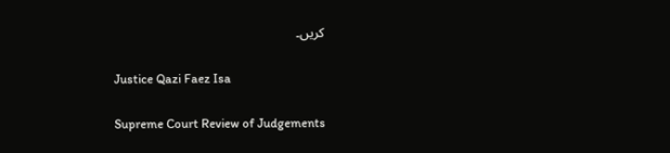کریں۔

Justice Qazi Faez Isa

Supreme Court Review of Judgements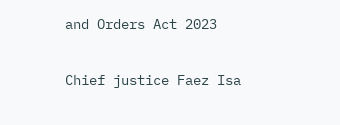and Orders Act 2023

Chief justice Faez Isa